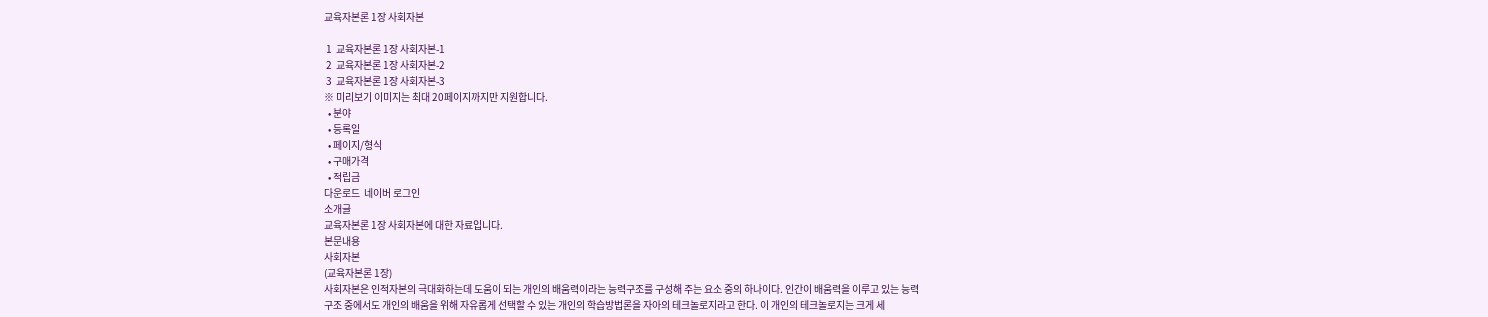교육자본론 1장 사회자본

 1  교육자본론 1장 사회자본-1
 2  교육자본론 1장 사회자본-2
 3  교육자본론 1장 사회자본-3
※ 미리보기 이미지는 최대 20페이지까지만 지원합니다.
  • 분야
  • 등록일
  • 페이지/형식
  • 구매가격
  • 적립금
다운로드  네이버 로그인
소개글
교육자본론 1장 사회자본에 대한 자료입니다.
본문내용
사회자본
(교육자본론 1장)
사회자본은 인적자본의 극대화하는데 도움이 되는 개인의 배움력이라는 능력구조를 구성해 주는 요소 중의 하나이다. 인간이 배움력을 이루고 있는 능력구조 중에서도 개인의 배움을 위해 자유롭게 선택할 수 있는 개인의 학습방법론을 자아의 테크놀로지라고 한다. 이 개인의 테크놀로지는 크게 세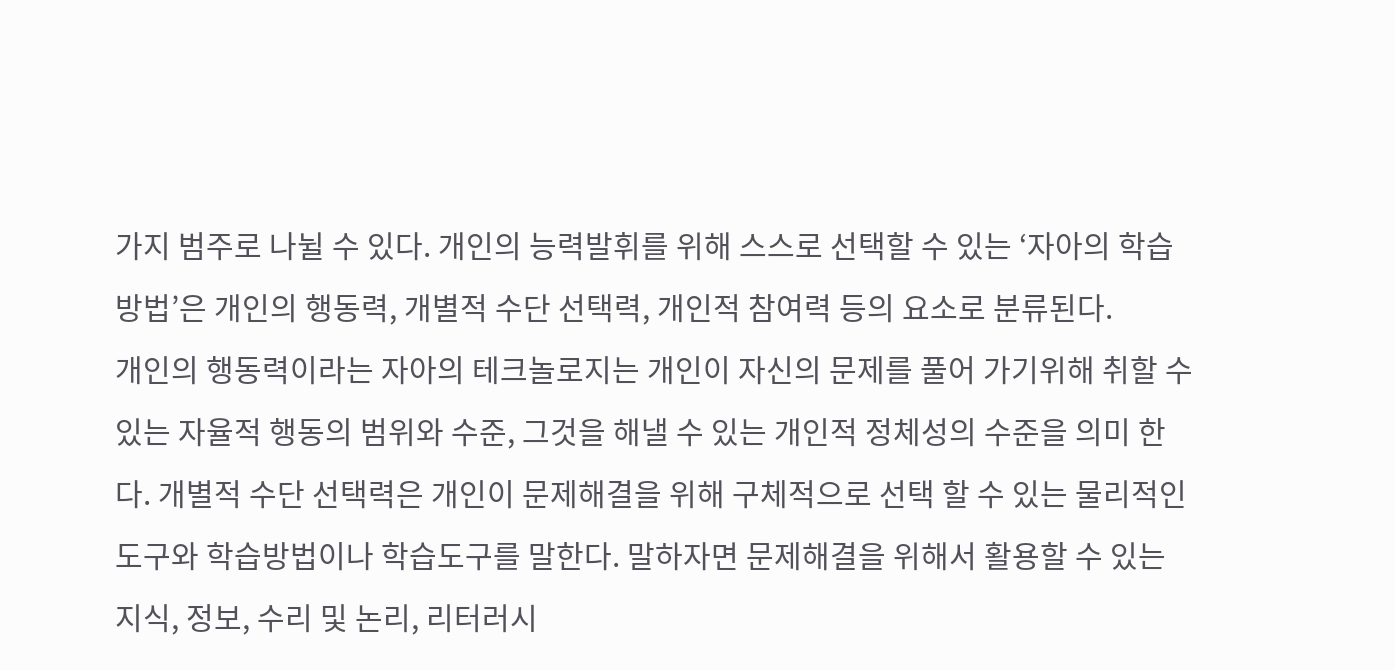가지 범주로 나뉠 수 있다. 개인의 능력발휘를 위해 스스로 선택할 수 있는 ‘자아의 학습방법’은 개인의 행동력, 개별적 수단 선택력, 개인적 참여력 등의 요소로 분류된다.
개인의 행동력이라는 자아의 테크놀로지는 개인이 자신의 문제를 풀어 가기위해 취할 수 있는 자율적 행동의 범위와 수준, 그것을 해낼 수 있는 개인적 정체성의 수준을 의미 한다. 개별적 수단 선택력은 개인이 문제해결을 위해 구체적으로 선택 할 수 있는 물리적인 도구와 학습방법이나 학습도구를 말한다. 말하자면 문제해결을 위해서 활용할 수 있는 지식, 정보, 수리 및 논리, 리터러시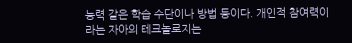능력 같은 학습 수단이나 방법 등이다. 개인적 참여력이라는 자아의 테크놀로지는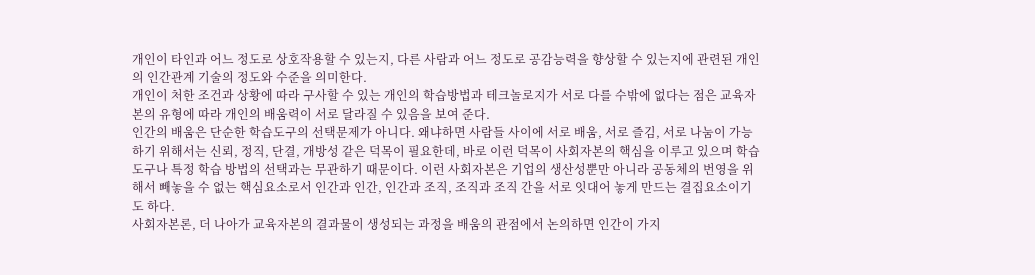개인이 타인과 어느 정도로 상호작용할 수 있는지, 다른 사람과 어느 정도로 공감능력을 향상할 수 있는지에 관련된 개인의 인간관계 기술의 정도와 수준을 의미한다.
개인이 처한 조건과 상황에 따라 구사할 수 있는 개인의 학습방법과 테크놀로지가 서로 다를 수밖에 없다는 점은 교육자본의 유형에 따라 개인의 배움력이 서로 달라질 수 있음을 보여 준다.
인간의 배움은 단순한 학습도구의 선택문제가 아니다. 왜냐하면 사람들 사이에 서로 배움, 서로 즐김, 서로 나눔이 가능하기 위해서는 신뢰, 정직, 단결, 개방성 같은 덕목이 필요한데, 바로 이런 덕목이 사회자본의 핵심을 이루고 있으며 학습도구나 특정 학습 방법의 선택과는 무관하기 때문이다. 이런 사회자본은 기업의 생산성뿐만 아니라 공동체의 번영을 위해서 빼놓을 수 없는 핵심요소로서 인간과 인간, 인간과 조직, 조직과 조직 간을 서로 잇대어 놓게 만드는 결집요소이기도 하다.
사회자본론, 더 나아가 교육자본의 결과물이 생성되는 과정을 배움의 관점에서 논의하면 인간이 가지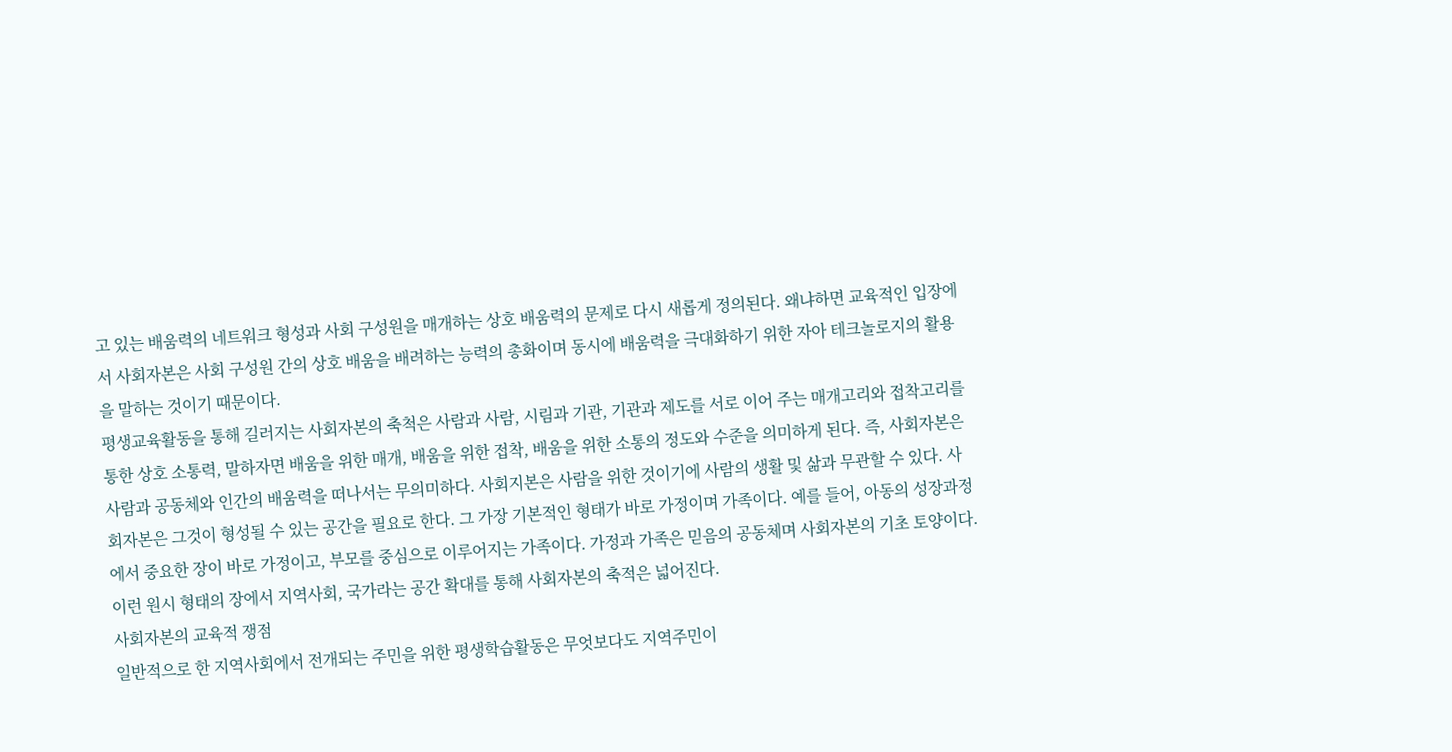고 있는 배움력의 네트워크 형성과 사회 구성원을 매개하는 상호 배움력의 문제로 다시 새롭게 정의된다. 왜냐하면 교육적인 입장에서 사회자본은 사회 구성원 간의 상호 배움을 배려하는 능력의 총화이며 동시에 배움력을 극대화하기 위한 자아 테크놀로지의 활용을 말하는 것이기 때문이다.
평생교육활동을 통해 길러지는 사회자본의 축척은 사람과 사람, 시림과 기관, 기관과 제도를 서로 이어 주는 매개고리와 접착고리를 통한 상호 소통력, 말하자면 배움을 위한 매개, 배움을 위한 접착, 배움을 위한 소통의 정도와 수준을 의미하게 된다. 즉, 사회자본은 사람과 공동체와 인간의 배움력을 떠나서는 무의미하다. 사회지본은 사람을 위한 것이기에 사람의 생활 및 삶과 무관할 수 있다. 사회자본은 그것이 형성될 수 있는 공간을 필요로 한다. 그 가장 기본적인 형태가 바로 가정이며 가족이다. 예를 들어, 아동의 성장과정에서 중요한 장이 바로 가정이고, 부모를 중심으로 이루어지는 가족이다. 가정과 가족은 믿음의 공동체며 사회자본의 기초 토양이다. 이런 원시 형태의 장에서 지역사회, 국가라는 공간 확대를 통해 사회자본의 축적은 넓어진다.
사회자본의 교육적 쟁점
일반적으로 한 지역사회에서 전개되는 주민을 위한 평생학습활동은 무엇보다도 지역주민이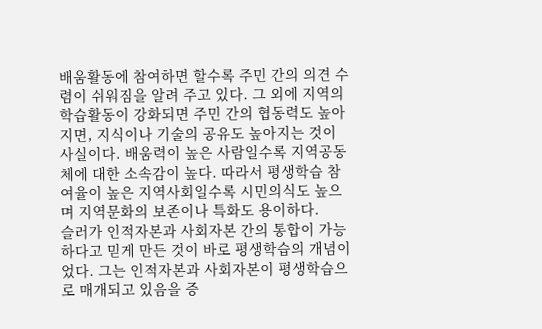배움활동에 참여하면 할수록 주민 간의 의견 수렴이 쉬워짐을 알려 주고 있다. 그 외에 지역의 학습활동이 강화되면 주민 간의 협동력도 높아지면, 지식이나 기술의 공유도 높아지는 것이 사실이다. 배움력이 높은 사람일수록 지역공동체에 대한 소속감이 높다. 따라서 평생학습 참여율이 높은 지역사회일수록 시민의식도 높으며 지역문화의 보존이나 특화도 용이하다.
슬러가 인적자본과 사회자본 간의 통합이 가능하다고 믿게 만든 것이 바로 평생학습의 개념이었다. 그는 인적자본과 사회자본이 평생학습으로 매개되고 있음을 증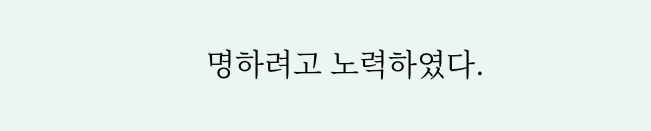명하려고 노력하였다.